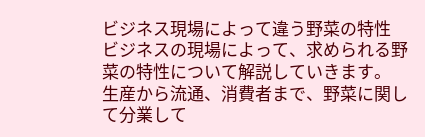ビジネス現場によって違う野菜の特性
ビジネスの現場によって、求められる野菜の特性について解説していきます。
生産から流通、消費者まで、野菜に関して分業して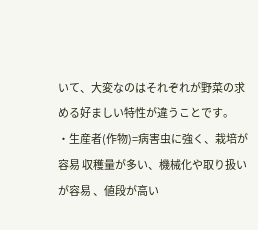いて、大変なのはそれぞれが野菜の求める好ましい特性が違うことです。
・生産者(作物)=病害虫に強く、栽培が容易 収穫量が多い、機械化や取り扱いが容易 、値段が高い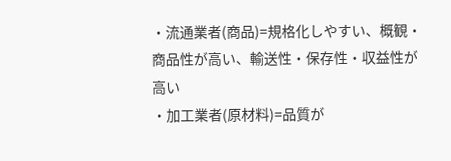・流通業者(商品)=規格化しやすい、概観・商品性が高い、輸送性・保存性・収益性が高い
・加工業者(原材料)=品質が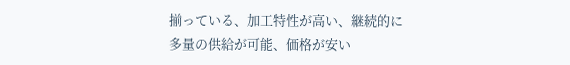揃っている、加工特性が高い、継続的に
多量の供給が可能、価格が安い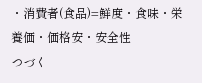・消費者(食品)=鮮度・食味・栄養価・価格安・安全性
つづく